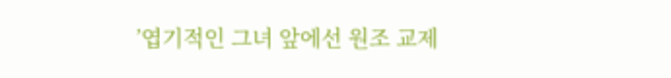’엽기적인 그녀 앞에선 원조 교제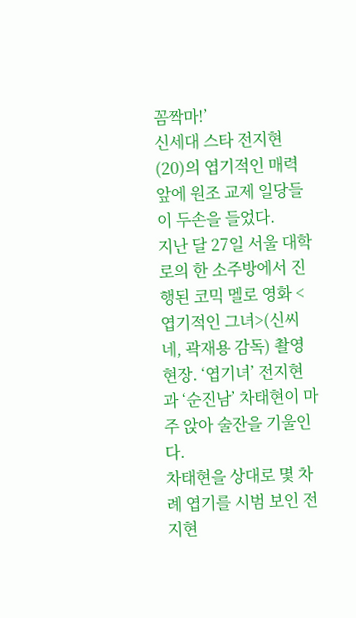꼼짝마!’
신세대 스타 전지현(20)의 엽기적인 매력 앞에 원조 교제 일당들이 두손을 들었다.
지난 달 27일 서울 대학로의 한 소주방에서 진행된 코믹 멜로 영화 <엽기적인 그녀>(신씨네, 곽재용 감독) 촬영 현장. ‘엽기녀’ 전지현과 ‘순진남’ 차태현이 마주 앉아 술잔을 기울인다.
차태현을 상대로 몇 차례 엽기를 시범 보인 전지현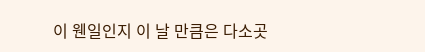이 웬일인지 이 날 만큼은 다소곳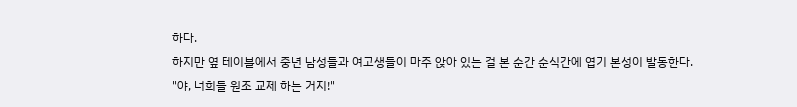하다.
하지만 옆 테이블에서 중년 남성들과 여고생들이 마주 앉아 있는 걸 본 순간 순식간에 엽기 본성이 발동한다.
"야, 너희들 원조 교제 하는 거지!"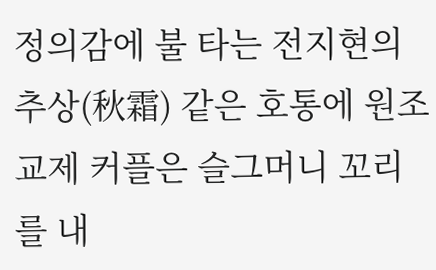정의감에 불 타는 전지현의 추상(秋霜) 같은 호통에 원조 교제 커플은 슬그머니 꼬리를 내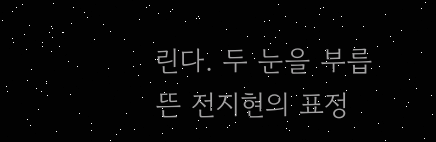린다. 두 눈을 부릅 뜬 전지현의 표정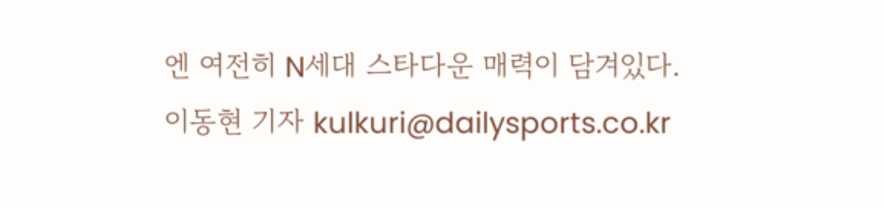엔 여전히 N세대 스타다운 매력이 담겨있다.
이동현 기자 kulkuri@dailysports.co.kr